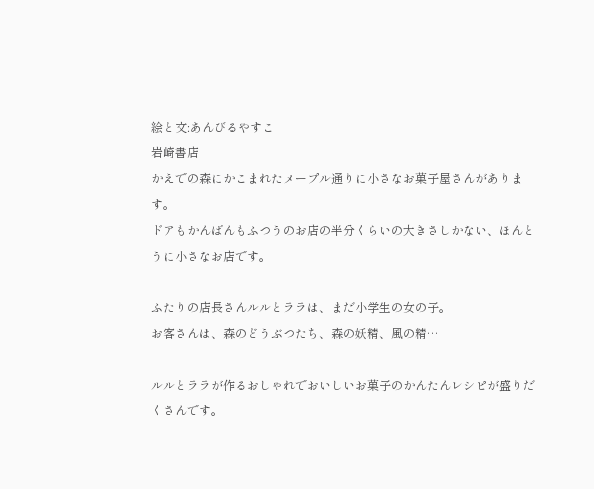絵と文:あんびるやすこ
岩崎書店
かえでの森にかこまれたメープル通りに小さなお菓子屋さんがあります。
ドアもかんばんもふつうのお店の半分くらいの大きさしかない、ほんとうに小さなお店です。

ふたりの店長さんルルとララは、まだ小学生の女の子。
お客さんは、森のどうぶつたち、森の妖精、風の精…

ルルとララが作るおしゃれでおいしいお菓子のかんたんレシピが盛りだくさんです。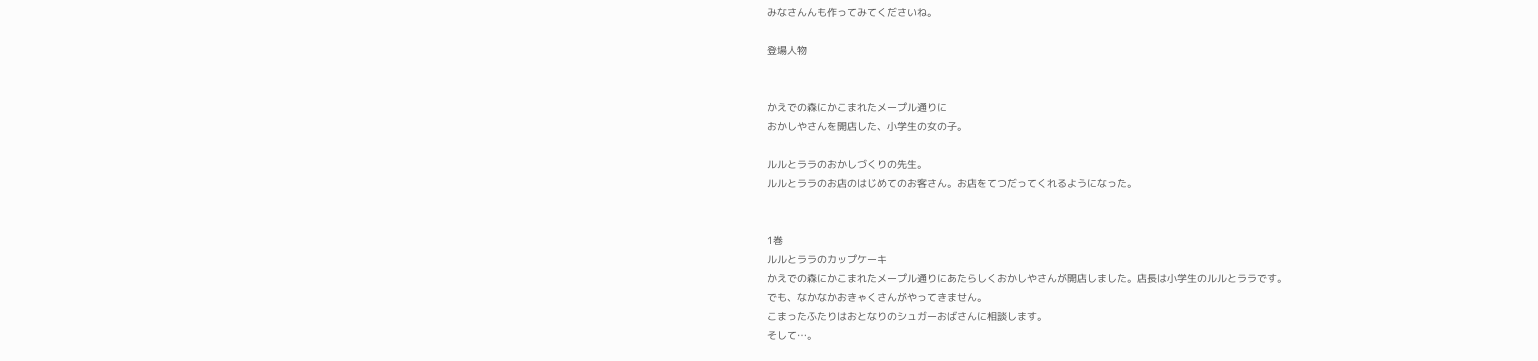みなさんんも作ってみてくださいね。

登場人物


かえでの森にかこまれたメープル通りに
おかしやさんを開店した、小学生の女の子。

ルルとララのおかしづくりの先生。
ルルとララのお店のはじめてのお客さん。お店をてつだってくれるようになった。


1巻
ルルとララのカップケーキ
かえでの森にかこまれたメープル通りにあたらしくおかしやさんが開店しました。店長は小学生のルルとララです。
でも、なかなかおきゃくさんがやってきません。
こまったふたりはおとなりのシュガーおばさんに相談します。
そして…。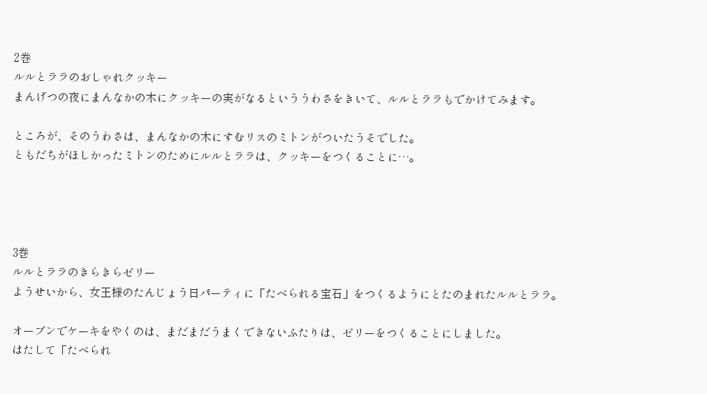2巻
ルルとララのおしゃれクッキー
まんげつの夜にまんなかの木にクッキーの実がなるといううわさをきいて、ルルとララもでかけてみます。

ところが、そのうわさは、まんなかの木にすむリスのミトンがついたうそでした。
ともだちがほしかったミトンのためにルルとララは、クッキーをつくることに…。




3巻
ルルとララのきらきらゼリー
ようせいから、女王様のたんじょう日パーティに「たべられる宝石」をつくるようにとたのまれたルルとララ。

オーブンでケーキをやくのは、まだまだうまくできないふたりは、ゼリーをつくることにしました。
はたして「たべられ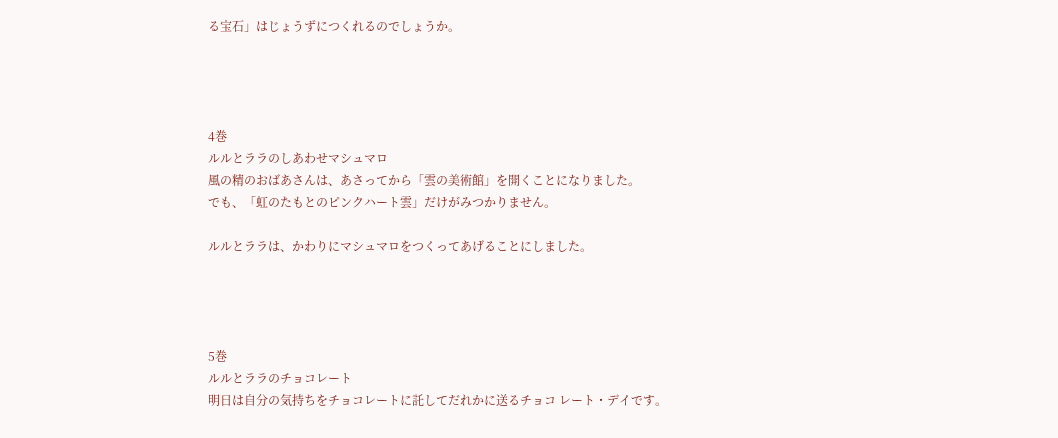る宝石」はじょうずにつくれるのでしょうか。




4巻
ルルとララのしあわせマシュマロ
風の精のおばあさんは、あさってから「雲の美術館」を開くことになりました。
でも、「虹のたもとのピンクハート雲」だけがみつかりません。

ルルとララは、かわりにマシュマロをつくってあげることにしました。




5巻
ルルとララのチョコレート
明日は自分の気持ちをチョコレートに託してだれかに送るチョコ レート・デイです。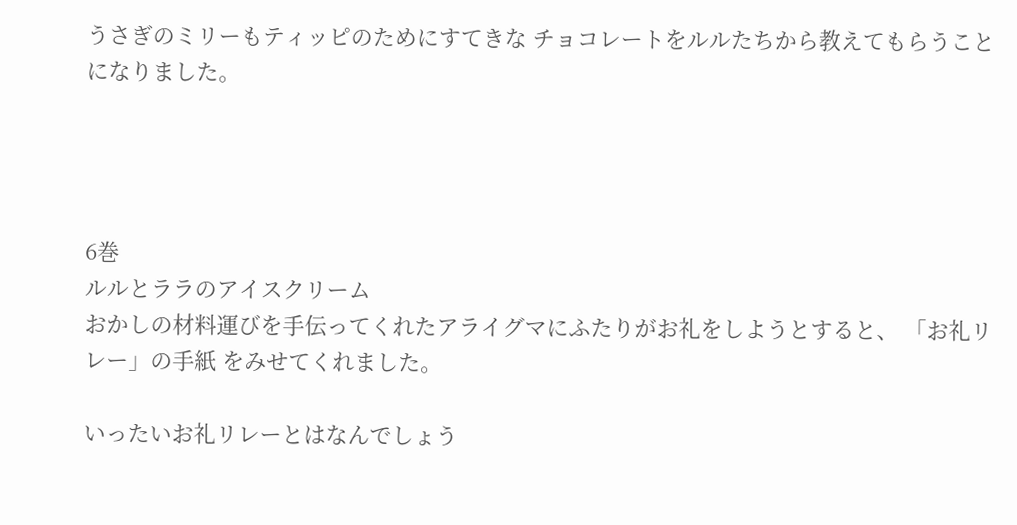うさぎのミリーもティッピのためにすてきな チョコレートをルルたちから教えてもらうことになりました。




6巻
ルルとララのアイスクリーム
おかしの材料運びを手伝ってくれたアライグマにふたりがお礼をしようとすると、 「お礼リレー」の手紙 をみせてくれました。

いったいお礼リレーとはなんでしょう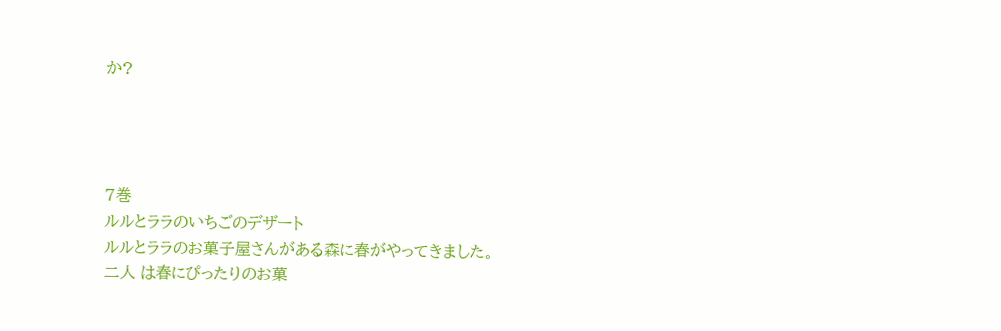か?




7巻
ルルとララのいちごのデザート
ルルとララのお菓子屋さんがある森に春がやってきました。
二人 は春にぴったりのお菓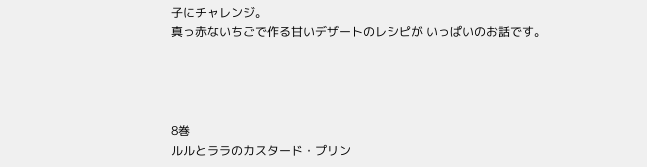子にチャレンジ。
真っ赤ないちごで作る甘いデザートのレシピが いっぱいのお話です。




8巻
ルルとララのカスタード・プリン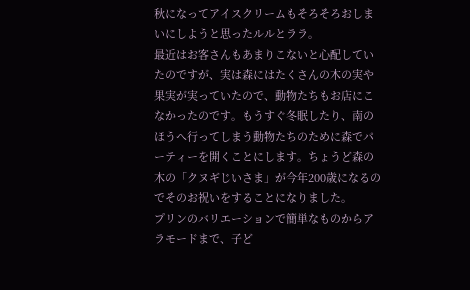秋になってアイスクリームもそろそろおしまいにしようと思ったルルとララ。
最近はお客さんもあまりこないと心配していたのですが、実は森にはたくさんの木の実や果実が実っていたので、動物たちもお店にこなかったのです。もうすぐ冬眠したり、南のほうへ行ってしまう動物たちのために森でパーティーを開くことにします。ちょうど森の木の「クヌギじいさま」が今年200歳になるのでそのお祝いをすることになりました。
プリンのバリエーションで簡単なものからアラモードまで、子ど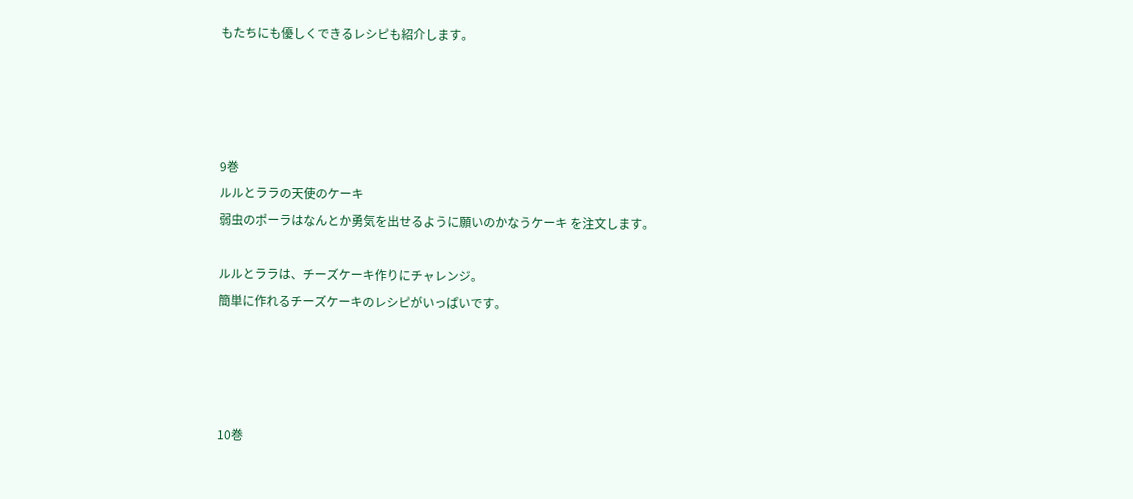もたちにも優しくできるレシピも紹介します。




9巻
ルルとララの天使のケーキ
弱虫のポーラはなんとか勇気を出せるように願いのかなうケーキ を注文します。

ルルとララは、チーズケーキ作りにチャレンジ。
簡単に作れるチーズケーキのレシピがいっぱいです。




10巻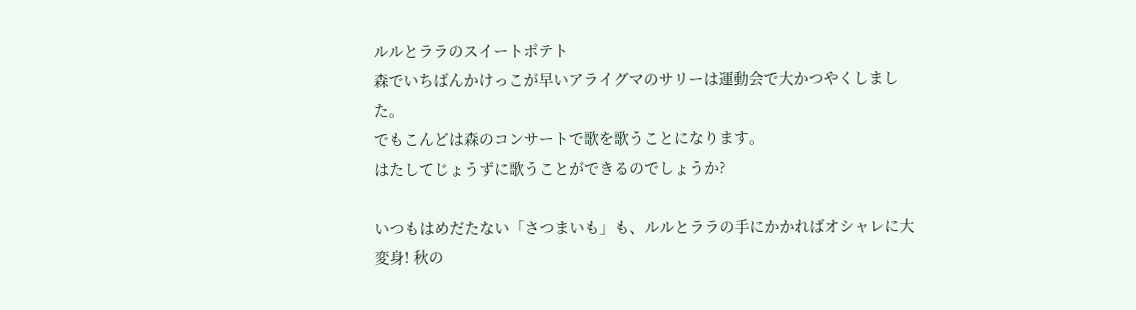ルルとララのスイートポテト
森でいちばんかけっこが早いアライグマのサリーは運動会で大かつやくしました。
でもこんどは森のコンサートで歌を歌うことになります。
はたしてじょうずに歌うことができるのでしょうか?

いつもはめだたない「さつまいも」も、ルルとララの手にかかればオシャレに大変身! 秋の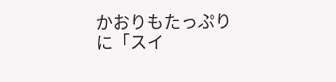かおりもたっぷりに「スイ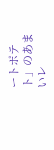ートポテト」のあまいレ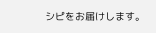シピをお届けします。